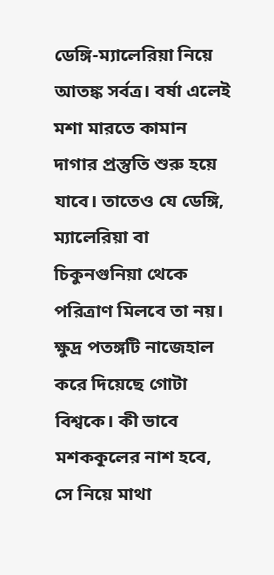ডেঙ্গি-ম্যালেরিয়া নিয়ে আতঙ্ক সর্বত্র। বর্ষা এলেই মশা মারতে কামান দাগার প্রস্তুতি শুরু হয়ে যাবে। তাতেও যে ডেঙ্গি, ম্যালেরিয়া বা চিকুনগুনিয়া থেকে পরিত্রাণ মিলবে তা নয়। ক্ষুদ্র পতঙ্গটি নাজেহাল করে দিয়েছে গোটা বিশ্বকে। কী ভাবে মশককূলের নাশ হবে, সে নিয়ে মাথা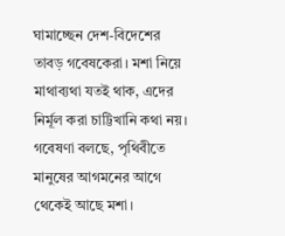ঘামাচ্ছেন দেশ-বিদেশের তাবড় গবেষকেরা। মশা নিয়ে মাথাব্যথা যতই থাক, এদের নির্মূল করা চাট্টিখানি কথা নয়। গবেষণা বলছে, পৃথিবীতে মানুষের আগমনের আগে থেকেই আছে মশা।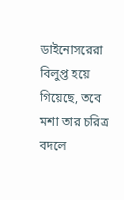ডাইনোসরেরা বিলুপ্ত হয়ে গিয়েছে, তবে মশা তার চরিত্র বদলে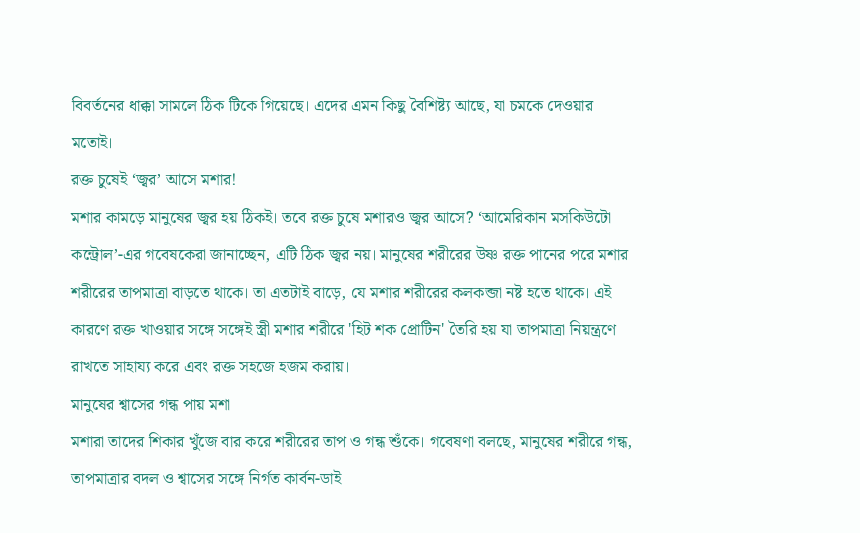বিবর্তনের ধাক্কা সামলে ঠিক টিকে গিয়েছে। এদের এমন কিছু বৈশিষ্ট্য আছে, যা চমকে দেওয়ার মতোই।
রক্ত চুষেই ‘জ্বর’ আসে মশার!
মশার কামড়ে মানুষের জ্বর হয় ঠিকই। তবে রক্ত চুষে মশারও জ্বর আসে? ‘আমেরিকান মসকিউটো কন্ট্রোল’-এর গবেষকেরা জানাচ্ছেন, এটি ঠিক জ্বর নয়। মানুষের শরীরের উষ্ণ রক্ত পানের পরে মশার শরীরের তাপমাত্রা বাড়তে থাকে। তা এতটাই বাড়ে, যে মশার শরীরের কলকব্জা নষ্ট হতে থাকে। এই কারণে রক্ত খাওয়ার সঙ্গে সঙ্গেই স্ত্রী মশার শরীরে 'হিট শক প্রোটিন' তৈরি হয় যা তাপমাত্রা নিয়ন্ত্রণে রাখতে সাহায্য করে এবং রক্ত সহজে হজম করায়।
মানুষের শ্বাসের গন্ধ পায় মশা
মশারা তাদের শিকার খুঁজে বার করে শরীরের তাপ ও গন্ধ শুঁকে। গবেষণা বলছে, মানুষের শরীরে গন্ধ, তাপমাত্রার বদল ও শ্বাসের সঙ্গে নির্গত কার্বন-ডাই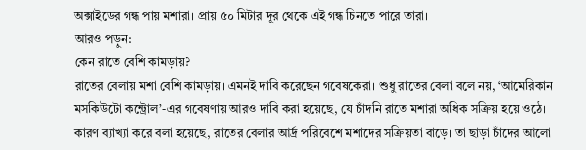অক্সাইডের গন্ধ পায় মশারা। প্রায় ৫০ মিটার দূর থেকে এই গন্ধ চিনতে পারে তারা।
আরও পড়ুন:
কেন রাতে বেশি কামড়ায়?
রাতের বেলায় মশা বেশি কামড়ায়। এমনই দাবি করেছেন গবেষকেরা। শুধু রাতের বেলা বলে নয়, ‘আমেরিকান মসকিউটো কন্ট্রোল’-এর গবেষণায় আরও দাবি করা হয়েছে, যে চাঁদনি রাতে মশারা অধিক সক্রিয় হয়ে ওঠে। কারণ ব্যাখ্যা করে বলা হয়েছে, রাতের বেলার আর্দ্র পরিবেশে মশাদের সক্রিয়তা বাড়ে। তা ছাড়া চাঁদের আলো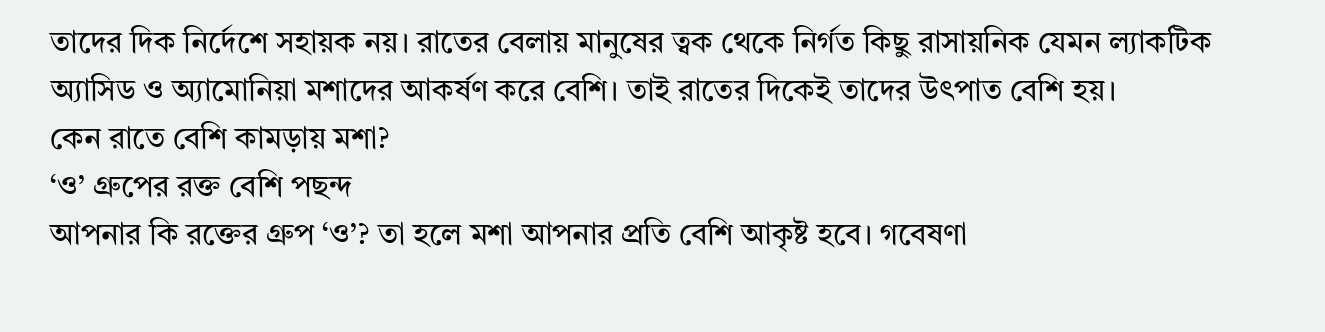তাদের দিক নির্দেশে সহায়ক নয়। রাতের বেলায় মানুষের ত্বক থেকে নির্গত কিছু রাসায়নিক যেমন ল্যাকটিক অ্যাসিড ও অ্যামোনিয়া মশাদের আকর্ষণ করে বেশি। তাই রাতের দিকেই তাদের উৎপাত বেশি হয়।
কেন রাতে বেশি কামড়ায় মশা?
‘ও’ গ্রুপের রক্ত বেশি পছন্দ
আপনার কি রক্তের গ্রুপ ‘ও’? তা হলে মশা আপনার প্রতি বেশি আকৃষ্ট হবে। গবেষণা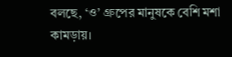বলছে, ‘ও’ গ্রুপের মানুষকে বেশি মশা কামড়ায়।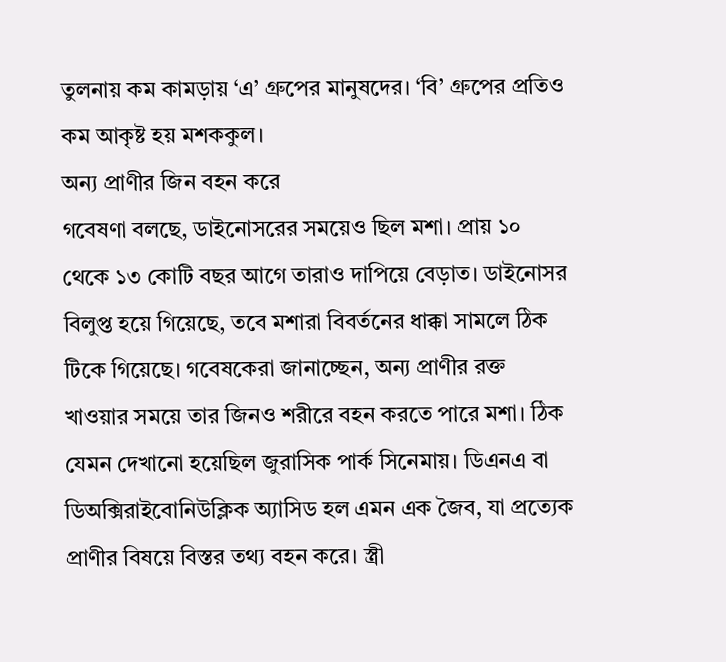তুলনায় কম কামড়ায় ‘এ’ গ্রুপের মানুষদের। ‘বি’ গ্রুপের প্রতিও কম আকৃষ্ট হয় মশককুল।
অন্য প্রাণীর জিন বহন করে
গবেষণা বলছে, ডাইনোসরের সময়েও ছিল মশা। প্রায় ১০ থেকে ১৩ কোটি বছর আগে তারাও দাপিয়ে বেড়াত। ডাইনোসর বিলুপ্ত হয়ে গিয়েছে, তবে মশারা বিবর্তনের ধাক্কা সামলে ঠিক টিকে গিয়েছে। গবেষকেরা জানাচ্ছেন, অন্য প্রাণীর রক্ত খাওয়ার সময়ে তার জিনও শরীরে বহন করতে পারে মশা। ঠিক যেমন দেখানো হয়েছিল জুরাসিক পার্ক সিনেমায়। ডিএনএ বা ডিঅক্সিরাইবোনিউক্লিক অ্যাসিড হল এমন এক জৈব, যা প্রত্যেক প্রাণীর বিষয়ে বিস্তর তথ্য বহন করে। স্ত্রী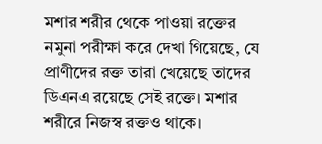মশার শরীর থেকে পাওয়া রক্তের নমুনা পরীক্ষা করে দেখা গিয়েছে, যে প্রাণীদের রক্ত তারা খেয়েছে তাদের ডিএনএ রয়েছে সেই রক্তে। মশার শরীরে নিজস্ব রক্তও থাকে।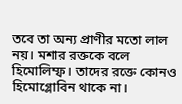তবে তা অন্য প্রাণীর মতো লাল নয়। মশার রক্তকে বলে হিমোলিম্ফ। তাদের রক্তে কোনও হিমোগ্লোবিন থাকে না।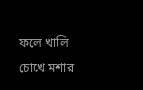ফলে খালি চোখে মশার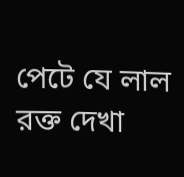পেটে যে লাল রক্ত দেখা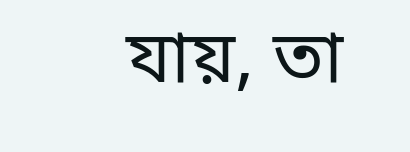যায়, তা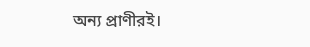অন্য প্রাণীরই।